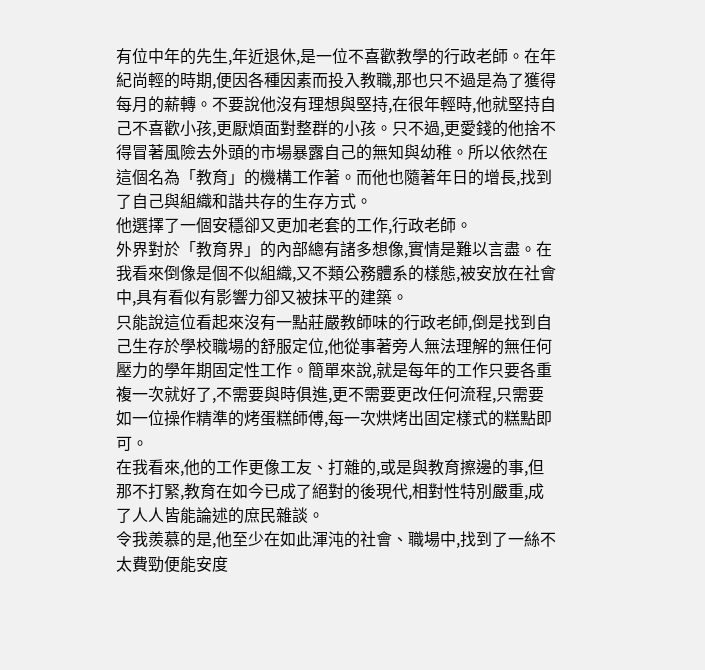有位中年的先生,年近退休,是一位不喜歡教學的行政老師。在年紀尚輕的時期,便因各種因素而投入教職,那也只不過是為了獲得每月的薪轉。不要說他沒有理想與堅持,在很年輕時,他就堅持自己不喜歡小孩,更厭煩面對整群的小孩。只不過,更愛錢的他捨不得冒著風險去外頭的市場暴露自己的無知與幼稚。所以依然在這個名為「教育」的機構工作著。而他也隨著年日的增長,找到了自己與組織和諧共存的生存方式。
他選擇了一個安穩卻又更加老套的工作,行政老師。
外界對於「教育界」的內部總有諸多想像,實情是難以言盡。在我看來倒像是個不似組織,又不類公務體系的樣態,被安放在社會中,具有看似有影響力卻又被抹平的建築。
只能說這位看起來沒有一點莊嚴教師味的行政老師,倒是找到自己生存於學校職場的舒服定位,他從事著旁人無法理解的無任何壓力的學年期固定性工作。簡單來說,就是每年的工作只要各重複一次就好了,不需要與時俱進,更不需要更改任何流程,只需要如一位操作精準的烤蛋糕師傅,每一次烘烤出固定樣式的糕點即可。
在我看來,他的工作更像工友、打雜的,或是與教育擦邊的事,但那不打緊,教育在如今已成了絕對的後現代,相對性特別嚴重,成了人人皆能論述的庶民雜談。
令我羨慕的是,他至少在如此渾沌的社會、職場中,找到了一絲不太費勁便能安度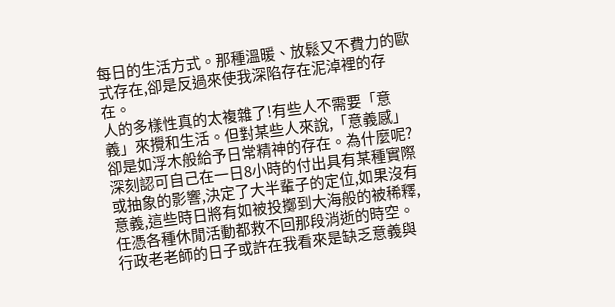每日的生活方式。那種溫暖、放鬆又不費力的歐式存在,卻是反過來使我深陷存在泥淖裡的存在。
人的多樣性真的太複雜了!有些人不需要「意義」來攪和生活。但對某些人來說,「意義感」卻是如浮木般給予日常精神的存在。為什麼呢?深刻認可自己在一日8小時的付出具有某種實際或抽象的影響,決定了大半輩子的定位,如果沒有意義,這些時日將有如被投擲到大海般的被稀釋,任憑各種休閒活動都救不回那段消逝的時空。
行政老老師的日子或許在我看來是缺乏意義與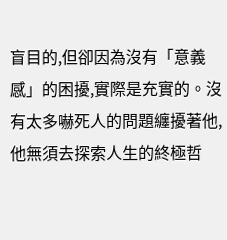盲目的,但卻因為沒有「意義感」的困擾,實際是充實的。沒有太多嚇死人的問題纏擾著他,他無須去探索人生的終極哲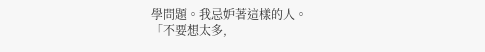學問題。我忌妒著這樣的人。
「不要想太多,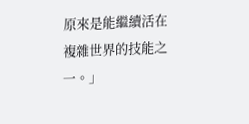原來是能繼續活在複雜世界的技能之一。」